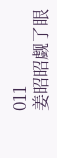011
姜昭昭觑了眼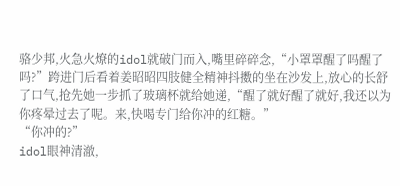骆少邦,火急火燎的idol就破门而入,嘴里碎碎念,“小罩罩醒了吗醒了吗?”跨进门后看着姜昭昭四肢健全精神抖擞的坐在沙发上,放心的长舒了口气,抢先她一步抓了玻璃杯就给她递,“醒了就好醒了就好,我还以为你疼晕过去了呢。来,快喝专门给你冲的红糖。”
“你冲的?”
idol眼神清澈,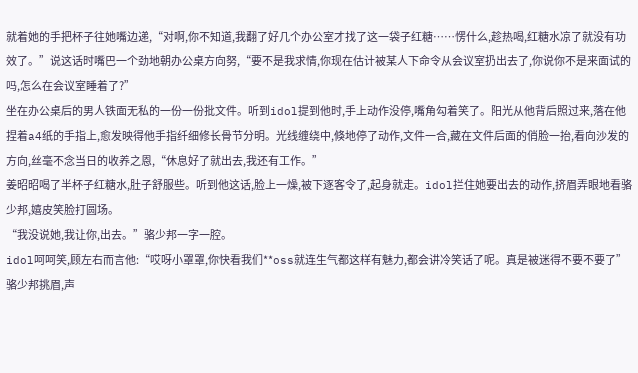就着她的手把杯子往她嘴边递,“对啊,你不知道,我翻了好几个办公室才找了这一袋子红糖……愣什么,趁热喝,红糖水凉了就没有功效了。”说这话时嘴巴一个劲地朝办公桌方向努,“要不是我求情,你现在估计被某人下命令从会议室扔出去了,你说你不是来面试的吗,怎么在会议室睡着了?”
坐在办公桌后的男人铁面无私的一份一份批文件。听到idol提到他时,手上动作没停,嘴角勾着笑了。阳光从他背后照过来,落在他捏着a4纸的手指上,愈发映得他手指纤细修长骨节分明。光线缠绕中,倏地停了动作,文件一合,藏在文件后面的俏脸一抬,看向沙发的方向,丝毫不念当日的收养之恩,“休息好了就出去,我还有工作。”
姜昭昭喝了半杯子红糖水,肚子舒服些。听到他这话,脸上一燥,被下逐客令了,起身就走。idol拦住她要出去的动作,挤眉弄眼地看骆少邦,嬉皮笑脸打圆场。
“我没说她,我让你,出去。”骆少邦一字一腔。
idol呵呵笑,顾左右而言他:“哎呀小罩罩,你快看我们**oss就连生气都这样有魅力,都会讲冷笑话了呢。真是被迷得不要不要了”
骆少邦挑眉,声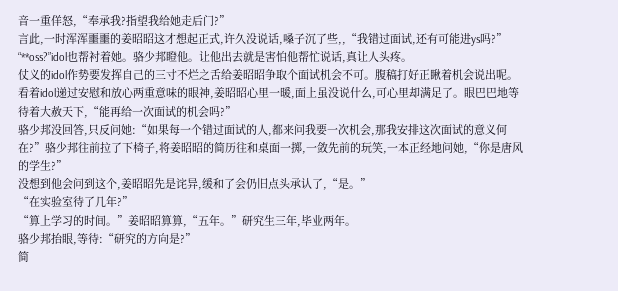音一重佯怒,“奉承我?指望我给她走后门?”
言此,一时浑浑噩噩的姜昭昭这才想起正式,许久没说话,嗓子沉了些,,“我错过面试,还有可能进ys吗?”
“**oss?”idol也帮衬着她。骆少邦瞪他。让他出去就是害怕他帮忙说话,真让人头疼。
仗义的idol作势要发挥自己的三寸不烂之舌给姜昭昭争取个面试机会不可。腹稿打好正瞅着机会说出呢。看着idol递过安慰和放心两重意味的眼神,姜昭昭心里一暖,面上虽没说什么,可心里却满足了。眼巴巴地等待着大赦天下,“能再给一次面试的机会吗?”
骆少邦没回答,只反问她:“如果每一个错过面试的人,都来问我要一次机会,那我安排这次面试的意义何在?”骆少邦往前拉了下椅子,将姜昭昭的简历往和桌面一掷,一敛先前的玩笑,一本正经地问她,“你是唐风的学生?”
没想到他会问到这个,姜昭昭先是诧异,缓和了会仍旧点头承认了,“是。”
“在实验室待了几年?”
“算上学习的时间。”姜昭昭算算,“五年。”研究生三年,毕业两年。
骆少邦抬眼,等待:“研究的方向是?”
简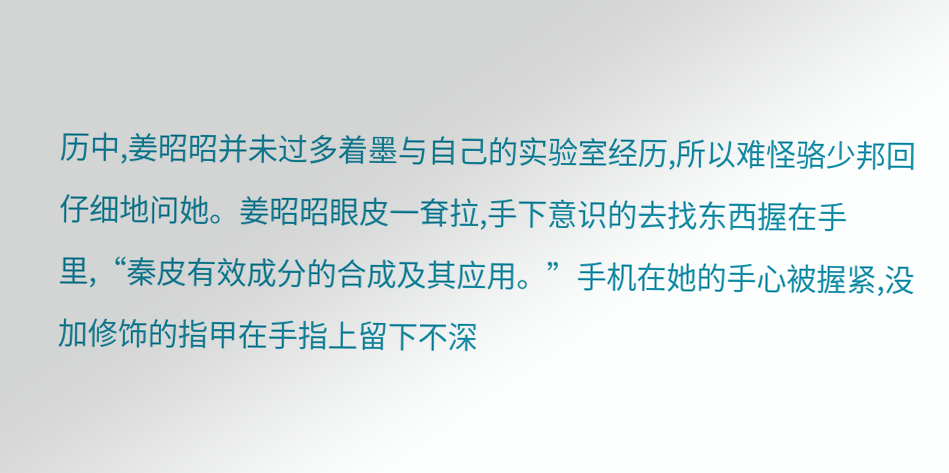历中,姜昭昭并未过多着墨与自己的实验室经历,所以难怪骆少邦回仔细地问她。姜昭昭眼皮一耷拉,手下意识的去找东西握在手里,“秦皮有效成分的合成及其应用。”手机在她的手心被握紧,没加修饰的指甲在手指上留下不深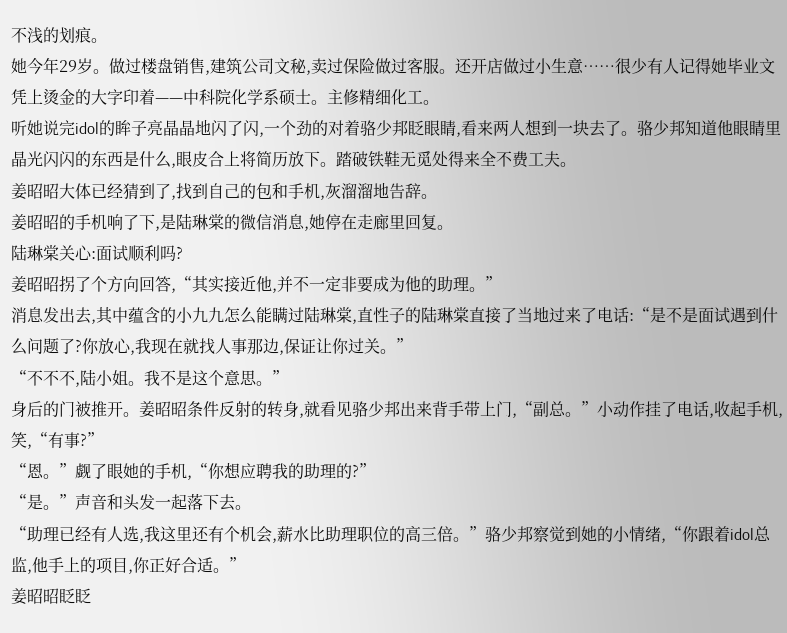不浅的划痕。
她今年29岁。做过楼盘销售,建筑公司文秘,卖过保险做过客服。还开店做过小生意……很少有人记得她毕业文凭上烫金的大字印着——中科院化学系硕士。主修精细化工。
听她说完idol的眸子亮晶晶地闪了闪,一个劲的对着骆少邦眨眼睛,看来两人想到一块去了。骆少邦知道他眼睛里晶光闪闪的东西是什么,眼皮合上将简历放下。踏破铁鞋无觅处得来全不费工夫。
姜昭昭大体已经猜到了,找到自己的包和手机,灰溜溜地告辞。
姜昭昭的手机响了下,是陆琳棠的微信消息,她停在走廊里回复。
陆琳棠关心:面试顺利吗?
姜昭昭拐了个方向回答,“其实接近他,并不一定非要成为他的助理。”
消息发出去,其中蕴含的小九九怎么能瞒过陆琳棠,直性子的陆琳棠直接了当地过来了电话:“是不是面试遇到什么问题了?你放心,我现在就找人事那边,保证让你过关。”
“不不不,陆小姐。我不是这个意思。”
身后的门被推开。姜昭昭条件反射的转身,就看见骆少邦出来背手带上门,“副总。”小动作挂了电话,收起手机,笑,“有事?”
“恩。”觑了眼她的手机,“你想应聘我的助理的?”
“是。”声音和头发一起落下去。
“助理已经有人选,我这里还有个机会,薪水比助理职位的高三倍。”骆少邦察觉到她的小情绪,“你跟着idol总监,他手上的项目,你正好合适。”
姜昭昭眨眨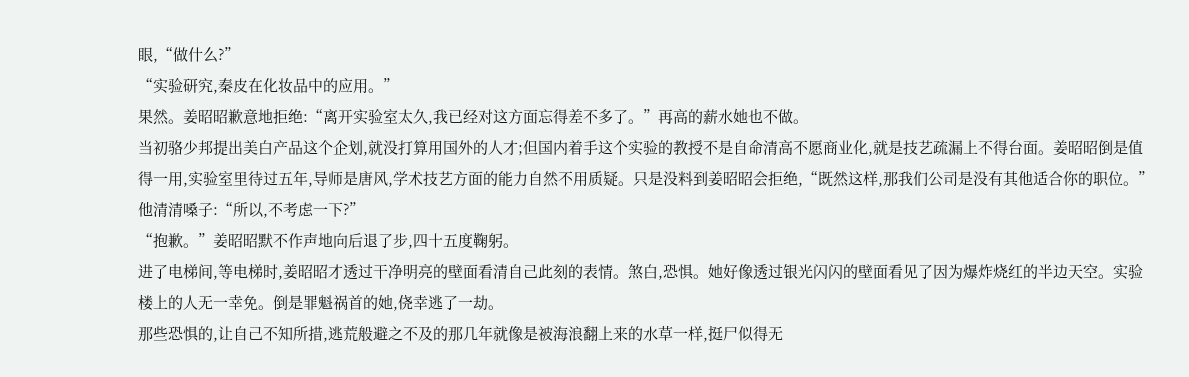眼,“做什么?”
“实验研究,秦皮在化妆品中的应用。”
果然。姜昭昭歉意地拒绝:“离开实验室太久,我已经对这方面忘得差不多了。”再高的薪水她也不做。
当初骆少邦提出美白产品这个企划,就没打算用国外的人才;但国内着手这个实验的教授不是自命清高不愿商业化,就是技艺疏漏上不得台面。姜昭昭倒是值得一用,实验室里待过五年,导师是唐风,学术技艺方面的能力自然不用质疑。只是没料到姜昭昭会拒绝,“既然这样,那我们公司是没有其他适合你的职位。”
他清清嗓子:“所以,不考虑一下?”
“抱歉。”姜昭昭默不作声地向后退了步,四十五度鞠躬。
进了电梯间,等电梯时,姜昭昭才透过干净明亮的壁面看清自己此刻的表情。煞白,恐惧。她好像透过银光闪闪的壁面看见了因为爆炸烧红的半边天空。实验楼上的人无一幸免。倒是罪魁祸首的她,侥幸逃了一劫。
那些恐惧的,让自己不知所措,逃荒般避之不及的那几年就像是被海浪翻上来的水草一样,挺尸似得无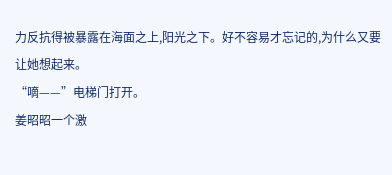力反抗得被暴露在海面之上,阳光之下。好不容易才忘记的,为什么又要让她想起来。
“嘀——”电梯门打开。
姜昭昭一个激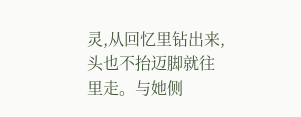灵,从回忆里钻出来,头也不抬迈脚就往里走。与她侧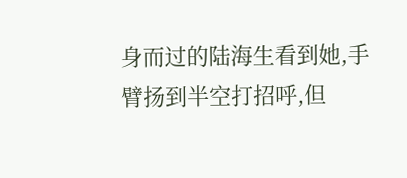身而过的陆海生看到她,手臂扬到半空打招呼,但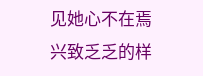见她心不在焉兴致乏乏的样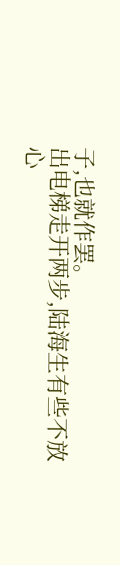子,也就作罢。
出电梯走开两步,陆海生有些不放心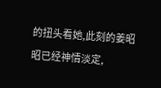的扭头看她,此刻的姜昭昭已经神情淡定,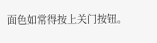面色如常得按上关门按钮。